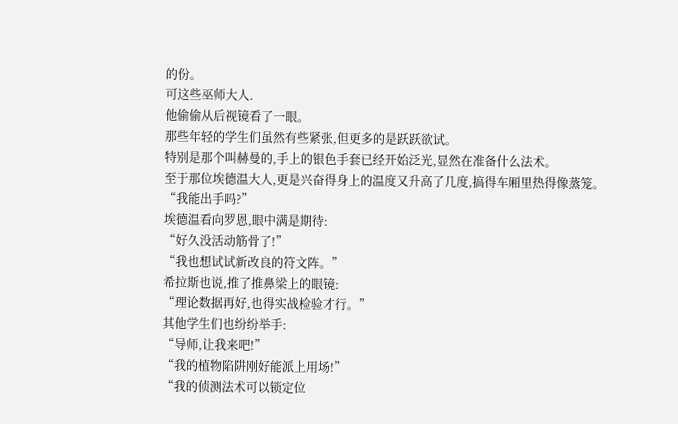的份。
可这些巫师大人.
他偷偷从后视镜看了一眼。
那些年轻的学生们虽然有些紧张,但更多的是跃跃欲试。
特别是那个叫赫曼的,手上的银色手套已经开始泛光,显然在准备什么法术。
至于那位埃德温大人,更是兴奋得身上的温度又升高了几度,搞得车厢里热得像蒸笼。
“我能出手吗?”
埃德温看向罗恩,眼中满是期待:
“好久没活动筋骨了!”
“我也想试试新改良的符文阵。”
希拉斯也说,推了推鼻梁上的眼镜:
“理论数据再好,也得实战检验才行。”
其他学生们也纷纷举手:
“导师,让我来吧!”
“我的植物陷阱刚好能派上用场!”
“我的侦测法术可以锁定位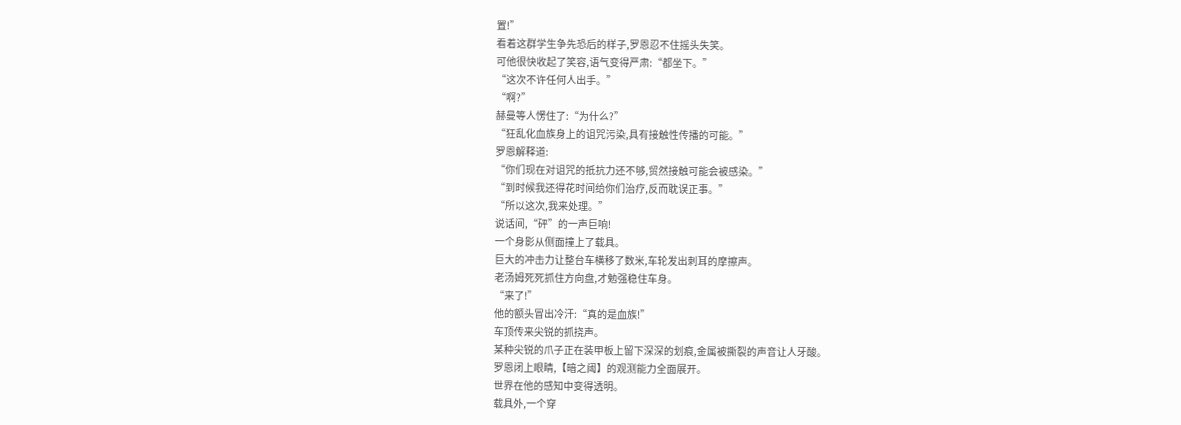置!”
看着这群学生争先恐后的样子,罗恩忍不住摇头失笑。
可他很快收起了笑容,语气变得严肃:“都坐下。”
“这次不许任何人出手。”
“啊?”
赫曼等人愣住了:“为什么?”
“狂乱化血族身上的诅咒污染,具有接触性传播的可能。”
罗恩解释道:
“你们现在对诅咒的抵抗力还不够,贸然接触可能会被感染。”
“到时候我还得花时间给你们治疗,反而耽误正事。”
“所以这次,我来处理。”
说话间,“砰”的一声巨响!
一个身影从侧面撞上了载具。
巨大的冲击力让整台车横移了数米,车轮发出刺耳的摩擦声。
老汤姆死死抓住方向盘,才勉强稳住车身。
“来了!”
他的额头冒出冷汗:“真的是血族!”
车顶传来尖锐的抓挠声。
某种尖锐的爪子正在装甲板上留下深深的划痕,金属被撕裂的声音让人牙酸。
罗恩闭上眼睛,【暗之阈】的观测能力全面展开。
世界在他的感知中变得透明。
载具外,一个穿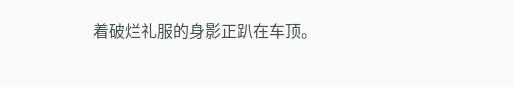着破烂礼服的身影正趴在车顶。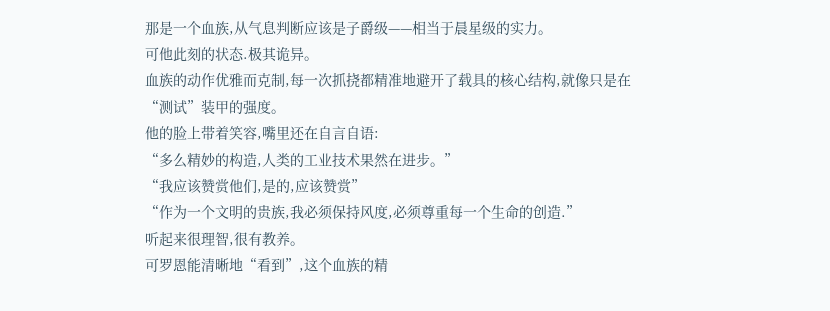那是一个血族,从气息判断应该是子爵级——相当于晨星级的实力。
可他此刻的状态.极其诡异。
血族的动作优雅而克制,每一次抓挠都精准地避开了载具的核心结构,就像只是在“测试”装甲的强度。
他的脸上带着笑容,嘴里还在自言自语:
“多么精妙的构造,人类的工业技术果然在进步。”
“我应该赞赏他们,是的,应该赞赏”
“作为一个文明的贵族,我必须保持风度,必须尊重每一个生命的创造.”
听起来很理智,很有教养。
可罗恩能清晰地“看到”,这个血族的精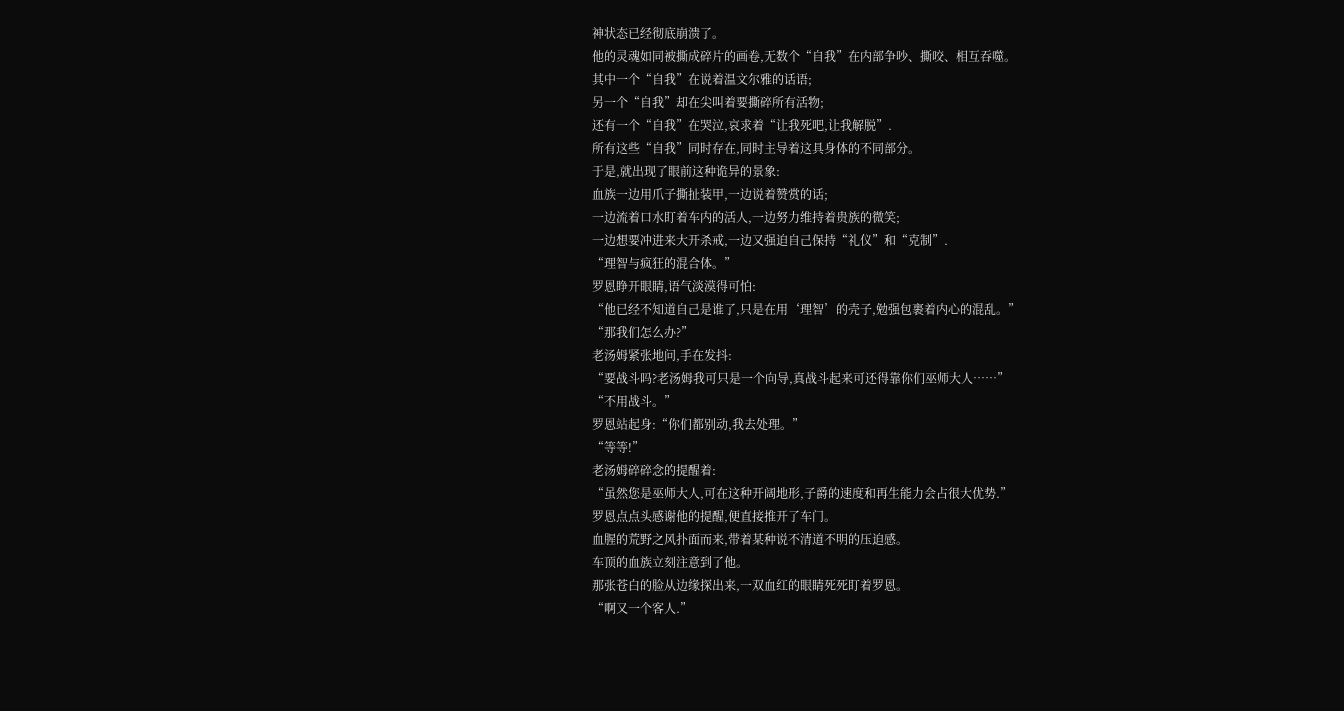神状态已经彻底崩溃了。
他的灵魂如同被撕成碎片的画卷,无数个“自我”在内部争吵、撕咬、相互吞噬。
其中一个“自我”在说着温文尔雅的话语;
另一个“自我”却在尖叫着要撕碎所有活物;
还有一个“自我”在哭泣,哀求着“让我死吧,让我解脱”.
所有这些“自我”同时存在,同时主导着这具身体的不同部分。
于是,就出现了眼前这种诡异的景象:
血族一边用爪子撕扯装甲,一边说着赞赏的话;
一边流着口水盯着车内的活人,一边努力维持着贵族的微笑;
一边想要冲进来大开杀戒,一边又强迫自己保持“礼仪”和“克制”.
“理智与疯狂的混合体。”
罗恩睁开眼睛,语气淡漠得可怕:
“他已经不知道自己是谁了,只是在用‘理智’的壳子,勉强包裹着内心的混乱。”
“那我们怎么办?”
老汤姆紧张地问,手在发抖:
“要战斗吗?老汤姆我可只是一个向导,真战斗起来可还得靠你们巫师大人……”
“不用战斗。”
罗恩站起身:“你们都别动,我去处理。”
“等等!”
老汤姆碎碎念的提醒着:
“虽然您是巫师大人,可在这种开阔地形,子爵的速度和再生能力会占很大优势.”
罗恩点点头感谢他的提醒,便直接推开了车门。
血腥的荒野之风扑面而来,带着某种说不清道不明的压迫感。
车顶的血族立刻注意到了他。
那张苍白的脸从边缘探出来,一双血红的眼睛死死盯着罗恩。
“啊又一个客人.”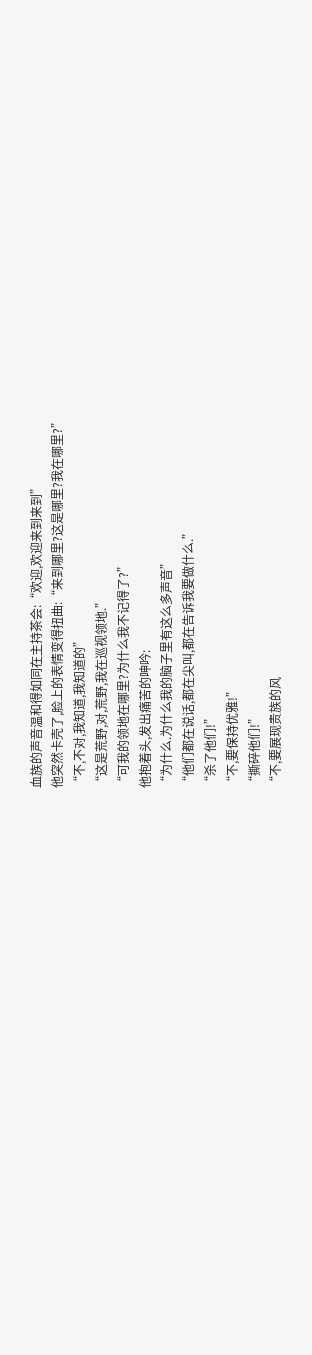血族的声音温和得如同在主持茶会:“欢迎,欢迎来到来到”
他突然卡壳了,脸上的表情变得扭曲:“来到哪里?这是哪里?我在哪里?”
“不,不对,我知道,我知道的”
“这是荒野,对,荒野,我在巡视领地.”
“可我的领地在哪里?为什么我不记得了?”
他抱着头,发出痛苦的呻吟:
“为什么.为什么我的脑子里有这么多声音”
“他们都在说话,都在尖叫,都在告诉我要做什么.”
“杀了他们!”
“不,要保持优雅!”
“撕碎他们!”
“不,要展现贵族的风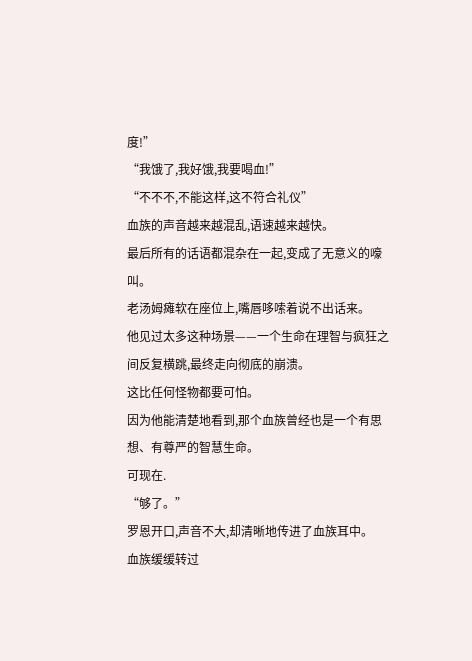度!”
“我饿了,我好饿,我要喝血!”
“不不不,不能这样,这不符合礼仪”
血族的声音越来越混乱,语速越来越快。
最后所有的话语都混杂在一起,变成了无意义的嚎叫。
老汤姆瘫软在座位上,嘴唇哆嗦着说不出话来。
他见过太多这种场景——一个生命在理智与疯狂之间反复横跳,最终走向彻底的崩溃。
这比任何怪物都要可怕。
因为他能清楚地看到,那个血族曾经也是一个有思想、有尊严的智慧生命。
可现在.
“够了。”
罗恩开口,声音不大,却清晰地传进了血族耳中。
血族缓缓转过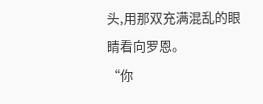头,用那双充满混乱的眼睛看向罗恩。
“你